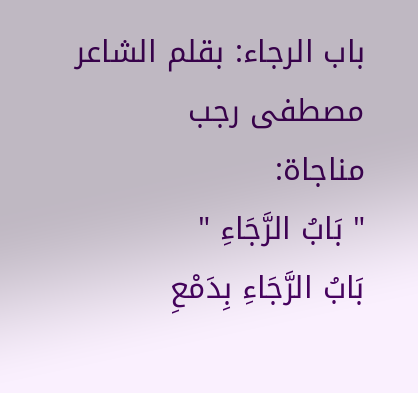باب الرجاء: بقلم الشاعر مصطفى رجب
مناجاة:
" بَابُ الرَّجَاءِ "
بَابُ الرَّجَاءِ بِدَمْعِ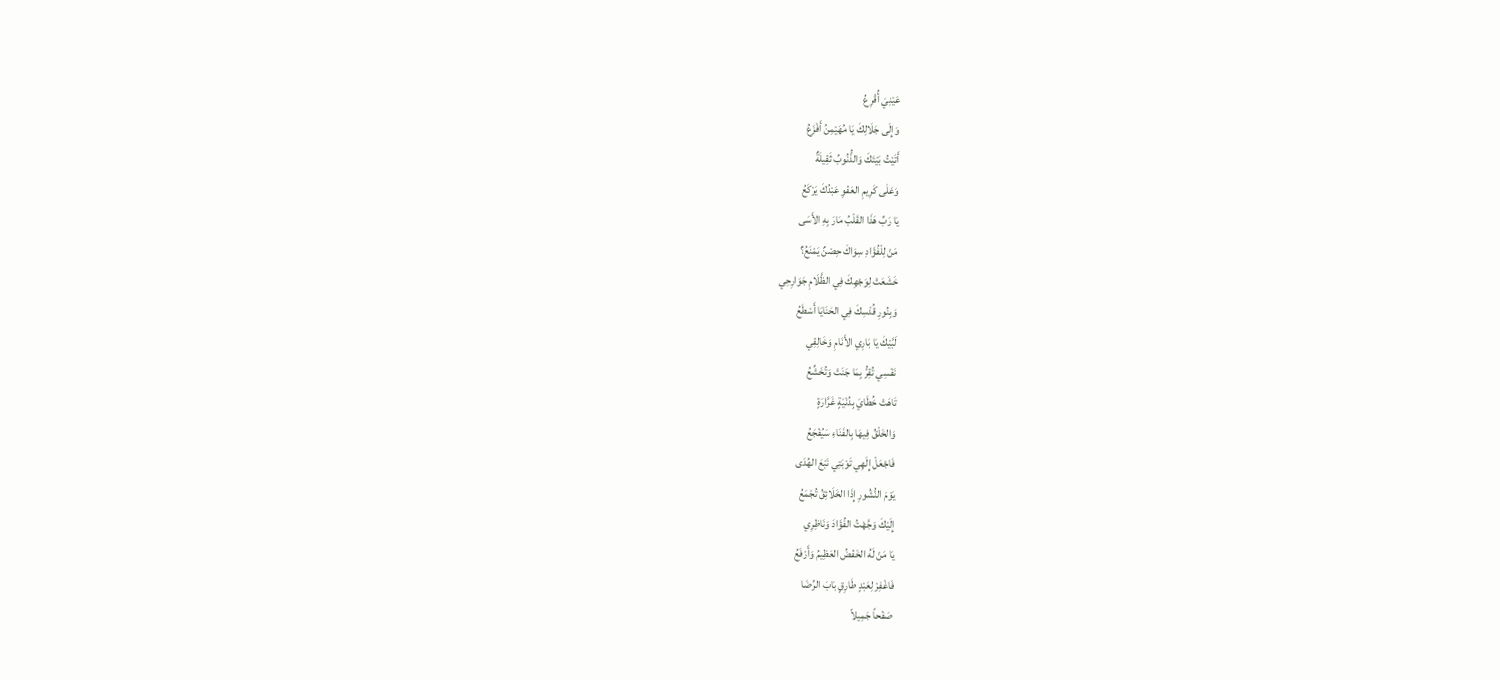عَيْنِيَ أُقْرِعُ
وَإِلَى جَلَالِكَ يَا مُهَيْمِنُ أَفْزَعُ
أَتَيْتُ بَيْتَكَ وَالذُّنُوبُ ثَقِيلَةٌ
وَعَلَى كَرِيمِ العَفْوِ عَبْدُكَ يَرْكَعُ
يَا رَبِّ هَذَا القَلْبُ مَارَ بِهِ الأَسَى
مَنْ لِلْفُؤَادِ سِوَاكَ حِصْنٌ يَمْنَعُ؟
خَشَعَتْ لِوَجْهِكَ فِي الظَّلَامِ جَوَارِحِي
وَبِنُورِ قُدْسِكَ فِي الحَنَايَا أَسْطَعُ
لَبَّيْكَ يَا بَارِي الأَنَامِ وَخَالِقِي
نَفْسِي تُقِرُّ بِمَا جَنَتْ وَتُخَشِّعُ
تَاهَتْ خُطَايَ بِدُنْيَةٍ غَرَّارَةٍ
وَالخَلْقُ فِيهَا بِالفَنَاءِ سَيُفْجَعُ
فَاجْعَلْ إِلَهِي تَوْبَتِي نَبْعَ الهُدَى
يَوْمَ النُّشُورِ إِذَا الخَلَائِقُ تُجْمَعُ
إِلَيْكَ وَجَّهْتُ الفُؤَادَ وَنَاظِرِي
يَا مَنْ لَهُ الخَفْضُ العَظِيمُ وَأَرْفَعُ
فَاغْفِرْ لِعَبْدٍ طَارِقٍ بَابَ الرِّضَا
صَفْحاً جَمِيلاً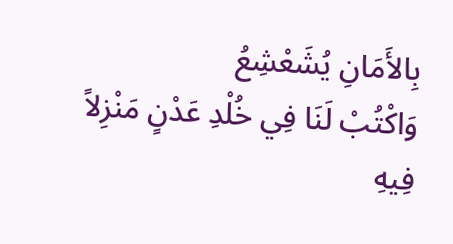بِالأَمَانِ يُشَعْشِعُ
وَاكْتُبْ لَنَا فِي خُلْدِ عَدْنٍ مَنْزِلاً
فِيهِ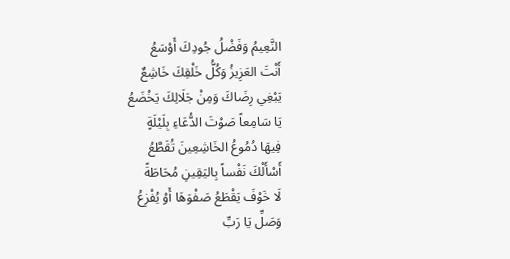النَّعِيمُ وَفَضْلُ جُودِكَ أَوْسَعُ
أَنْتَ العَزِيزُ وَكُلُّ خَلْقِكَ خَاشِعٌ
يَبْغِي رِضَاكَ وَمِنْ جَلَالِكَ يَخْضَعُ
يَا سَامِعاً صَوْتَ الدُّعَاءِ بِلَيْلَةٍ
فِيهَا دُمُوعُ الخَاشِعِينَ تُقَطَّعُ
أَسْأَلْكَ نَفْساً بِاليَقِينِ مُحَاطَةً
لَا خَوْفَ يَقْطَعُ صَفْوَهَا أَوْ يُفْزِعُ
وَصَلِّ يَا رَبِّ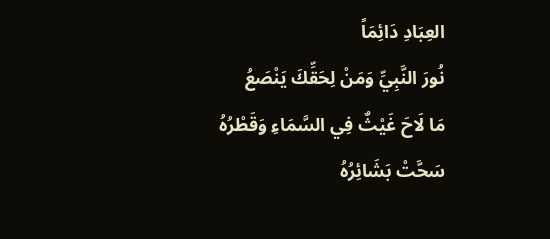العِبَادِ دَائِمَاً
نُورَ النَّبِيِّ وَمَنْ لِحَقِّكَ يَنْصَعُ
مَا لَاحَ غَيْثٌ فِي السَّمَاءِ وَقَطْرُهُ
سَحَّتْ بَشَائِرُهُ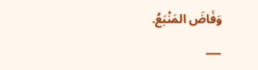وَفَاضَ المَنْبَعُ.
___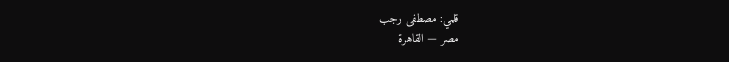قلمي: مصطفى رجب
مصر — القاهرة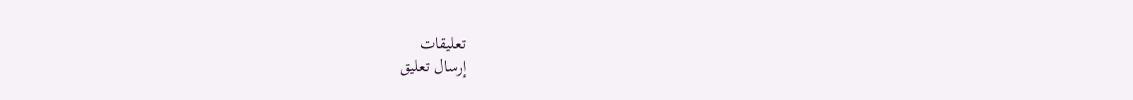تعليقات
إرسال تعليق